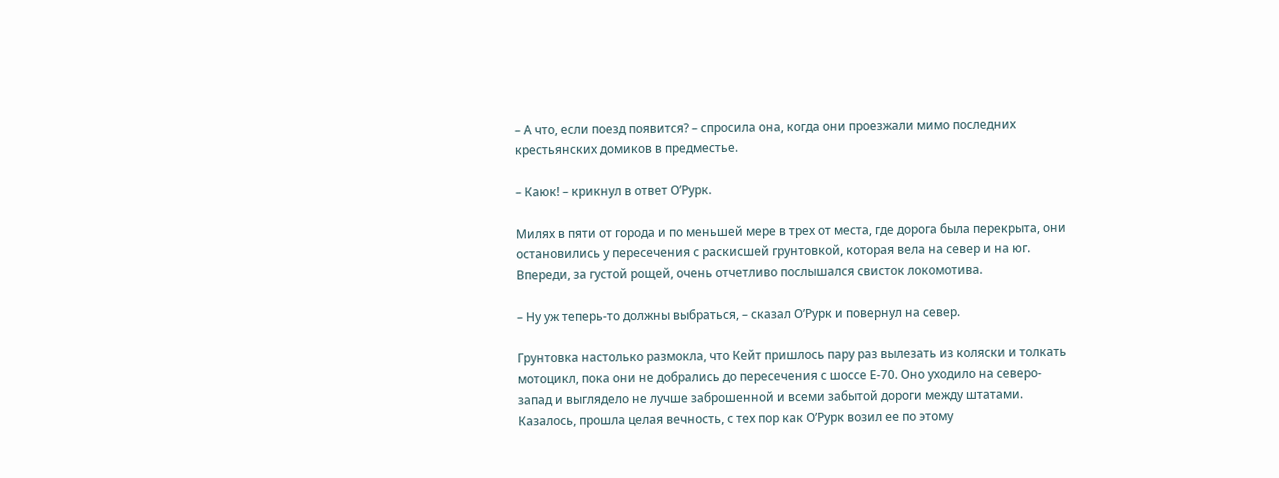– А что, если поезд появится? – спросила она, когда они проезжали мимо последних крестьянских домиков в предместье.

– Каюк! – крикнул в ответ О’Рурк.

Милях в пяти от города и по меньшей мере в трех от места, где дорога была перекрыта, они остановились у пересечения с раскисшей грунтовкой, которая вела на север и на юг. Впереди, за густой рощей, очень отчетливо послышался свисток локомотива.

– Ну уж теперь-то должны выбраться, – сказал О’Рурк и повернул на север.

Грунтовка настолько размокла, что Кейт пришлось пару раз вылезать из коляски и толкать мотоцикл, пока они не добрались до пересечения с шоссе Е-70. Оно уходило на северо-запад и выглядело не лучше заброшенной и всеми забытой дороги между штатами. Казалось, прошла целая вечность, с тех пор как О’Рурк возил ее по этому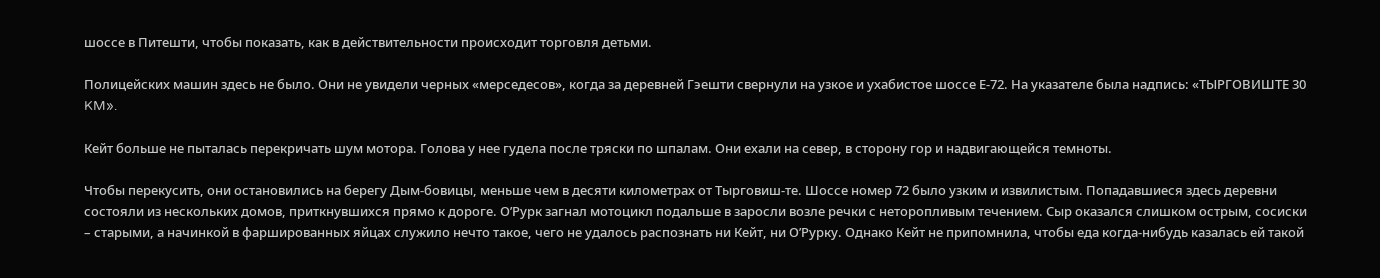шоссе в Питешти, чтобы показать, как в действительности происходит торговля детьми.

Полицейских машин здесь не было. Они не увидели черных «мерседесов», когда за деревней Гэешти свернули на узкое и ухабистое шоссе Е-72. На указателе была надпись: «ТЫРГОВИШТЕ 30 KM».

Кейт больше не пыталась перекричать шум мотора. Голова у нее гудела после тряски по шпалам. Они ехали на север, в сторону гор и надвигающейся темноты.

Чтобы перекусить, они остановились на берегу Дым-бовицы, меньше чем в десяти километрах от Тырговиш-те. Шоссе номер 72 было узким и извилистым. Попадавшиеся здесь деревни состояли из нескольких домов, приткнувшихся прямо к дороге. О’Рурк загнал мотоцикл подальше в заросли возле речки с неторопливым течением. Сыр оказался слишком острым, сосиски – старыми, а начинкой в фаршированных яйцах служило нечто такое, чего не удалось распознать ни Кейт, ни О’Рурку. Однако Кейт не припомнила, чтобы еда когда-нибудь казалась ей такой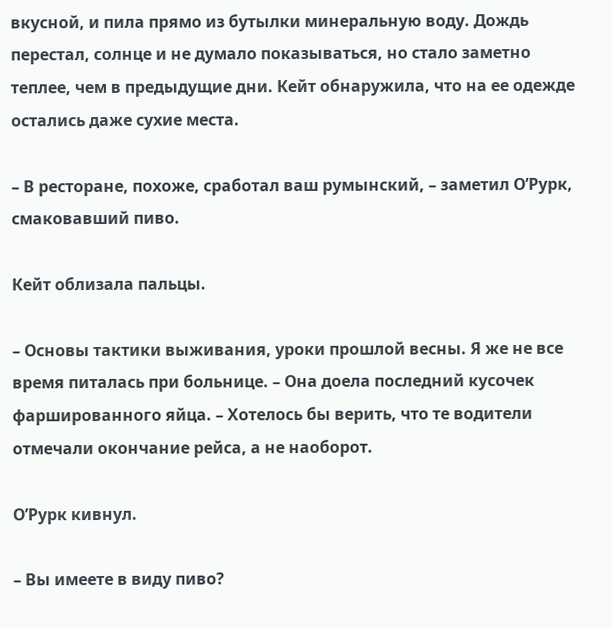вкусной, и пила прямо из бутылки минеральную воду. Дождь перестал, солнце и не думало показываться, но стало заметно теплее, чем в предыдущие дни. Кейт обнаружила, что на ее одежде остались даже сухие места.

– В ресторане, похоже, сработал ваш румынский, – заметил О’Рурк, смаковавший пиво.

Кейт облизала пальцы.

– Основы тактики выживания, уроки прошлой весны. Я же не все время питалась при больнице. – Она доела последний кусочек фаршированного яйца. – Хотелось бы верить, что те водители отмечали окончание рейса, а не наоборот.

О’Рурк кивнул.

– Вы имеете в виду пиво?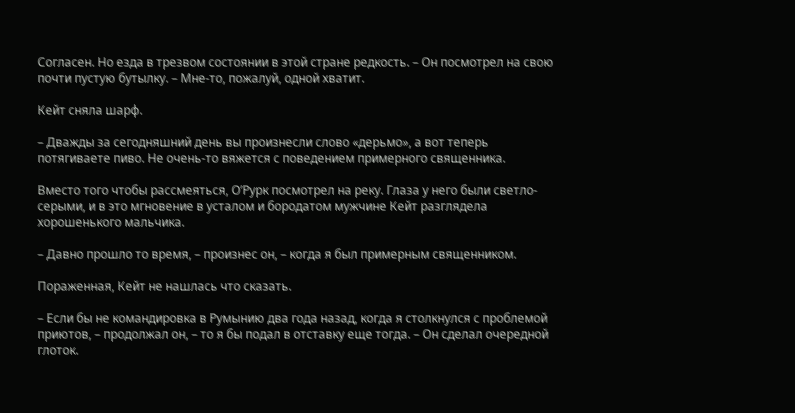Согласен. Но езда в трезвом состоянии в этой стране редкость. – Он посмотрел на свою почти пустую бутылку. – Мне-то, пожалуй, одной хватит.

Кейт сняла шарф.

– Дважды за сегодняшний день вы произнесли слово «дерьмо», а вот теперь потягиваете пиво. Не очень-то вяжется с поведением примерного священника.

Вместо того чтобы рассмеяться, О’Рурк посмотрел на реку. Глаза у него были светло-серыми, и в это мгновение в усталом и бородатом мужчине Кейт разглядела хорошенького мальчика.

– Давно прошло то время, – произнес он, – когда я был примерным священником.

Пораженная, Кейт не нашлась что сказать.

– Если бы не командировка в Румынию два года назад, когда я столкнулся с проблемой приютов, – продолжал он, – то я бы подал в отставку еще тогда. – Он сделал очередной глоток.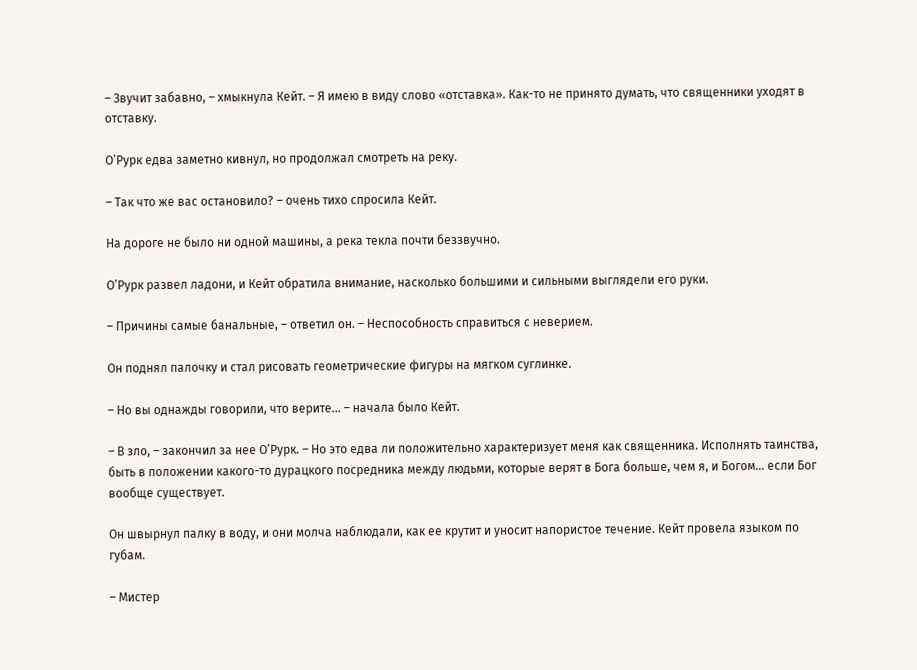– Звучит забавно, – хмыкнула Кейт. – Я имею в виду слово «отставка». Как-то не принято думать, что священники уходят в отставку.

О’Рурк едва заметно кивнул, но продолжал смотреть на реку.

– Так что же вас остановило? – очень тихо спросила Кейт.

На дороге не было ни одной машины, а река текла почти беззвучно.

О’Рурк развел ладони, и Кейт обратила внимание, насколько большими и сильными выглядели его руки.

– Причины самые банальные, – ответил он. – Неспособность справиться с неверием.

Он поднял палочку и стал рисовать геометрические фигуры на мягком суглинке.

– Но вы однажды говорили, что верите… – начала было Кейт.

– В зло, – закончил за нее О’Рурк. – Но это едва ли положительно характеризует меня как священника. Исполнять таинства, быть в положении какого-то дурацкого посредника между людьми, которые верят в Бога больше, чем я, и Богом… если Бог вообще существует.

Он швырнул палку в воду, и они молча наблюдали, как ее крутит и уносит напористое течение. Кейт провела языком по губам.

– Мистер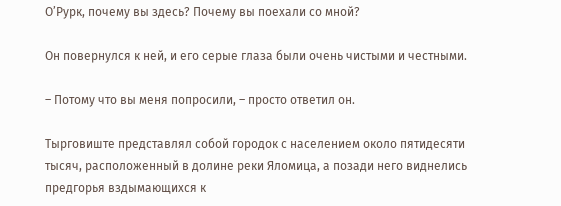О’Рурк, почему вы здесь? Почему вы поехали со мной?

Он повернулся к ней, и его серые глаза были очень чистыми и честными.

– Потому что вы меня попросили, – просто ответил он.

Тырговиште представлял собой городок с населением около пятидесяти тысяч, расположенный в долине реки Яломица, а позади него виднелись предгорья вздымающихся к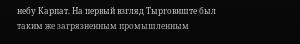небу Карпат. На первый взгляд Тырговиште был таким же загрязненным промышленным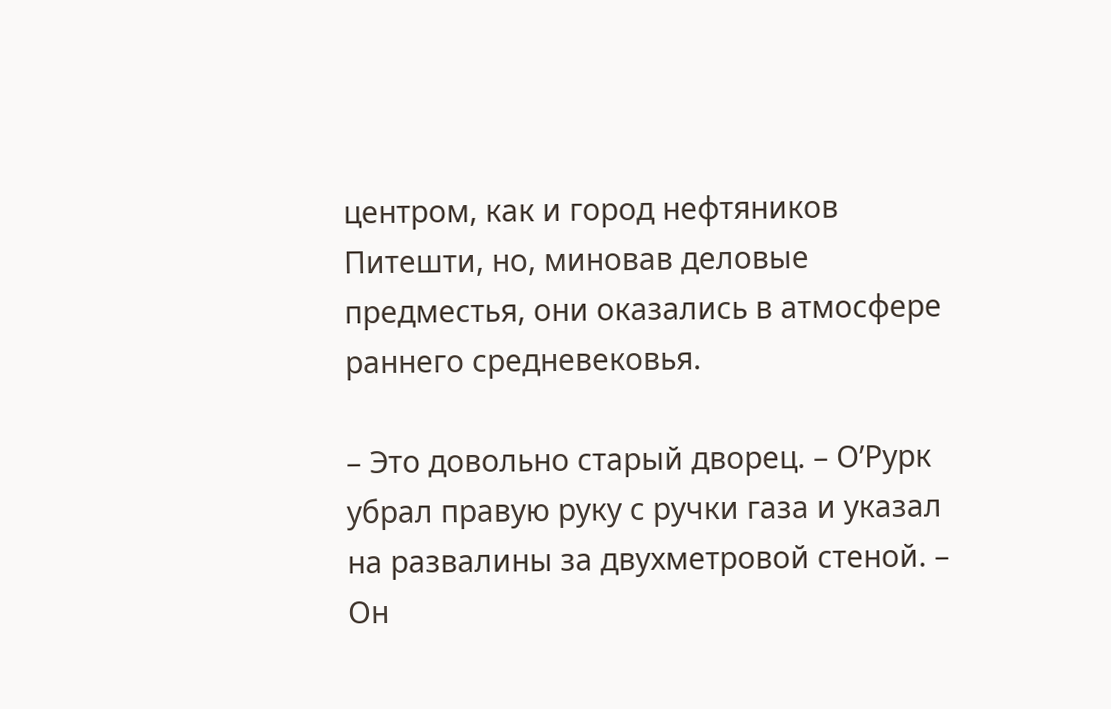центром, как и город нефтяников Питешти, но, миновав деловые предместья, они оказались в атмосфере раннего средневековья.

– Это довольно старый дворец. – О’Рурк убрал правую руку с ручки газа и указал на развалины за двухметровой стеной. – Он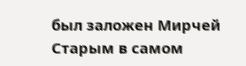был заложен Мирчей Старым в самом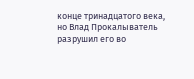конце тринадцатого века, но Влад Прокалыватель разрушил его во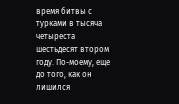время битвы с турками в тысяча четыреста шестьдесят втором году. По-моему, еще до того, как он лишился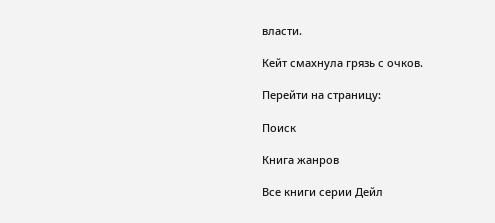власти.

Кейт смахнула грязь с очков.

Перейти на страницу:

Поиск

Книга жанров

Все книги серии Дейл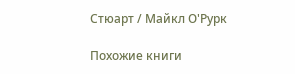Стюарт / Майкл О'Рурк

Похожие книги